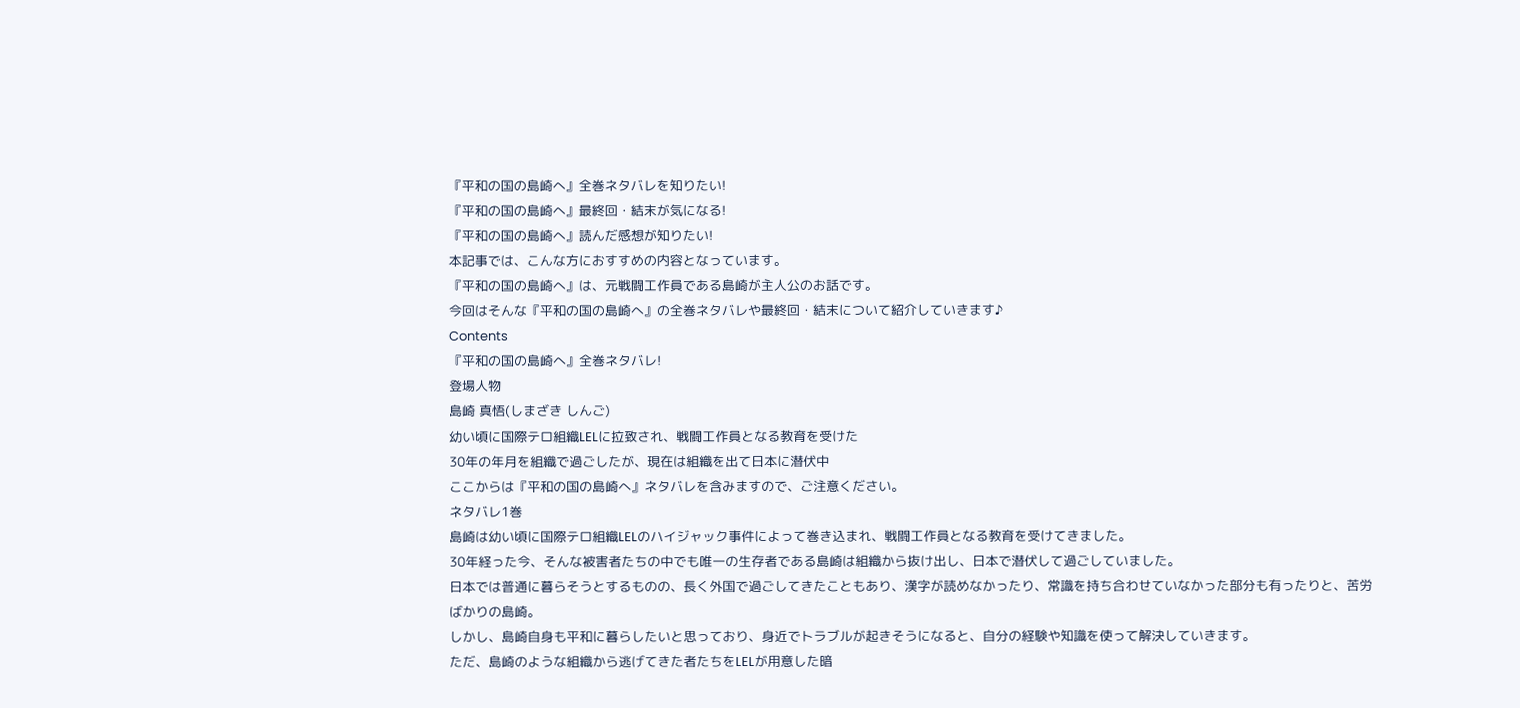『平和の国の島崎へ』全巻ネタバレを知りたい!
『平和の国の島崎へ』最終回・結末が気になる!
『平和の国の島崎へ』読んだ感想が知りたい!
本記事では、こんな方におすすめの内容となっています。
『平和の国の島崎へ』は、元戦闘工作員である島崎が主人公のお話です。
今回はそんな『平和の国の島崎へ』の全巻ネタバレや最終回・結末について紹介していきます♪
Contents
『平和の国の島崎へ』全巻ネタバレ!
登場人物
島崎 真悟(しまざき しんご)
幼い頃に国際テロ組織LELに拉致され、戦闘工作員となる教育を受けた
30年の年月を組織で過ごしたが、現在は組織を出て日本に潜伏中
ここからは『平和の国の島崎へ』ネタバレを含みますので、ご注意ください。
ネタバレ1巻
島崎は幼い頃に国際テロ組織LELのハイジャック事件によって巻き込まれ、戦闘工作員となる教育を受けてきました。
30年経った今、そんな被害者たちの中でも唯一の生存者である島崎は組織から抜け出し、日本で潜伏して過ごしていました。
日本では普通に暮らそうとするものの、長く外国で過ごしてきたこともあり、漢字が読めなかったり、常識を持ち合わせていなかった部分も有ったりと、苦労ばかりの島崎。
しかし、島崎自身も平和に暮らしたいと思っており、身近でトラブルが起きそうになると、自分の経験や知識を使って解決していきます。
ただ、島崎のような組織から逃げてきた者たちをLELが用意した暗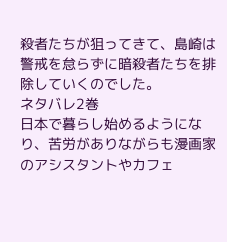殺者たちが狙ってきて、島崎は警戒を怠らずに暗殺者たちを排除していくのでした。
ネタバレ2巻
日本で暮らし始めるようになり、苦労がありながらも漫画家のアシスタントやカフェ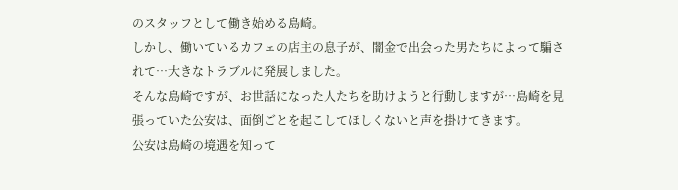のスタッフとして働き始める島崎。
しかし、働いているカフェの店主の息子が、闇金で出会った男たちによって騙されて…大きなトラブルに発展しました。
そんな島崎ですが、お世話になった人たちを助けようと行動しますが…島崎を見張っていた公安は、面倒ごとを起こしてほしくないと声を掛けてきます。
公安は島崎の境遇を知って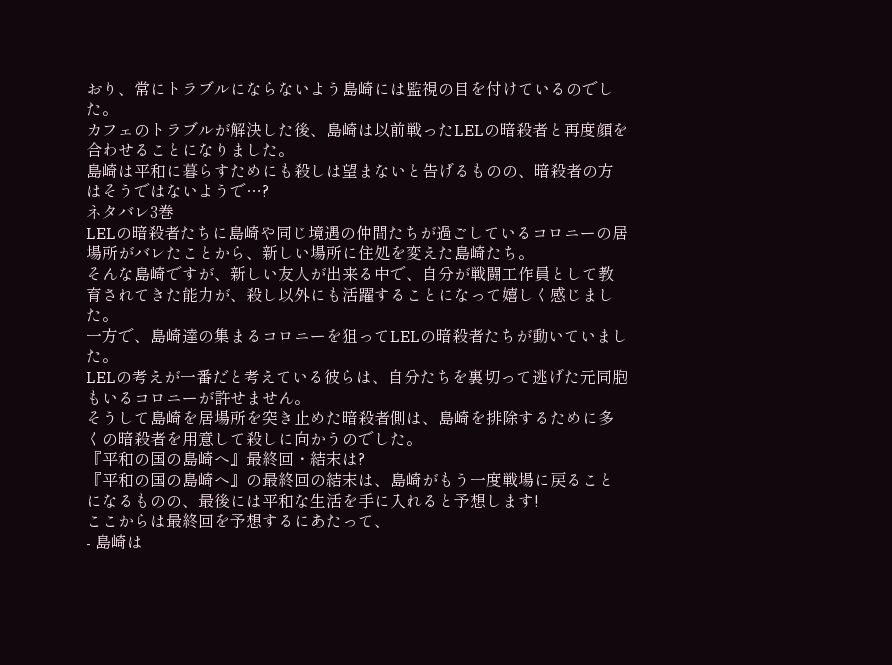おり、常にトラブルにならないよう島崎には監視の目を付けているのでした。
カフェのトラブルが解決した後、島崎は以前戦ったLELの暗殺者と再度顔を合わせることになりました。
島崎は平和に暮らすためにも殺しは望まないと告げるものの、暗殺者の方はそうではないようで…?
ネタバレ3巻
LELの暗殺者たちに島崎や同じ境遇の仲間たちが過ごしているコロニーの居場所がバレたことから、新しい場所に住処を変えた島崎たち。
そんな島崎ですが、新しい友人が出来る中で、自分が戦闘工作員として教育されてきた能力が、殺し以外にも活躍することになって嬉しく感じました。
一方で、島崎達の集まるコロニーを狙ってLELの暗殺者たちが動いていました。
LELの考えが一番だと考えている彼らは、自分たちを裏切って逃げた元同胞もいるコロニーが許せません。
そうして島崎を居場所を突き止めた暗殺者側は、島崎を排除するために多くの暗殺者を用意して殺しに向かうのでした。
『平和の国の島崎へ』最終回・結末は?
『平和の国の島崎へ』の最終回の結末は、島崎がもう一度戦場に戻ることになるものの、最後には平和な生活を手に入れると予想します!
ここからは最終回を予想するにあたって、
- 島崎は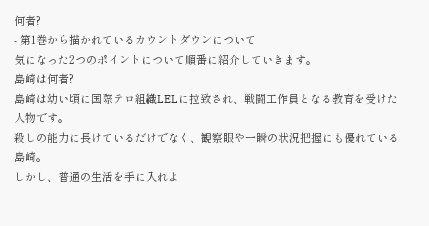何者?
- 第1巻から描かれているカウントダウンについて
気になった2つのポイントについて順番に紹介していきます。
島崎は何者?
島崎は幼い頃に国際テロ組織LELに拉致され、戦闘工作員となる教育を受けた人物です。
殺しの能力に長けているだけでなく、観察眼や一瞬の状況把握にも優れている島崎。
しかし、普通の生活を手に入れよ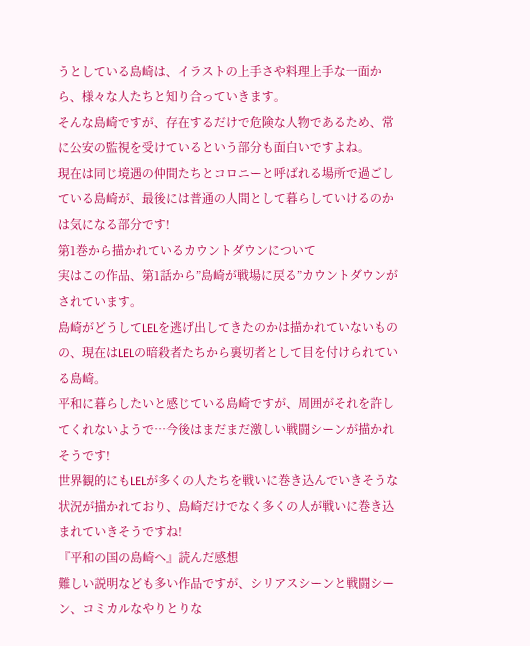うとしている島崎は、イラストの上手さや料理上手な一面から、様々な人たちと知り合っていきます。
そんな島崎ですが、存在するだけで危険な人物であるため、常に公安の監視を受けているという部分も面白いですよね。
現在は同じ境遇の仲間たちとコロニーと呼ばれる場所で過ごしている島崎が、最後には普通の人間として暮らしていけるのかは気になる部分です!
第1巻から描かれているカウントダウンについて
実はこの作品、第1話から”島崎が戦場に戻る”カウントダウンがされています。
島崎がどうしてLELを逃げ出してきたのかは描かれていないものの、現在はLELの暗殺者たちから裏切者として目を付けられている島崎。
平和に暮らしたいと感じている島崎ですが、周囲がそれを許してくれないようで…今後はまだまだ激しい戦闘シーンが描かれそうです!
世界観的にもLELが多くの人たちを戦いに巻き込んでいきそうな状況が描かれており、島崎だけでなく多くの人が戦いに巻き込まれていきそうですね!
『平和の国の島崎へ』読んだ感想
難しい説明なども多い作品ですが、シリアスシーンと戦闘シーン、コミカルなやりとりな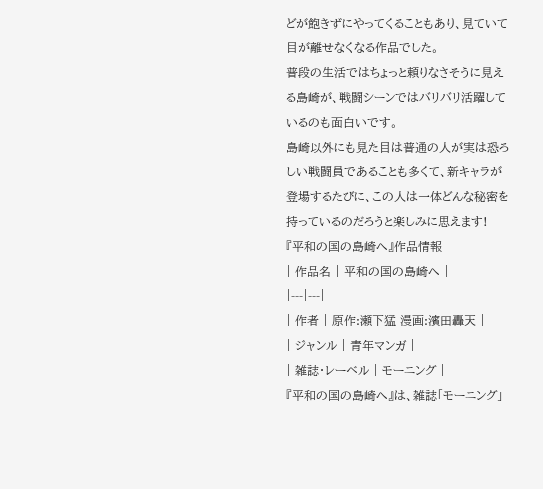どが飽きずにやってくることもあり、見ていて目が離せなくなる作品でした。
普段の生活ではちょっと頼りなさそうに見える島崎が、戦闘シーンではバリバリ活躍しているのも面白いです。
島崎以外にも見た目は普通の人が実は恐ろしい戦闘員であることも多くて、新キャラが登場するたびに、この人は一体どんな秘密を持っているのだろうと楽しみに思えます!
『平和の国の島崎へ』作品情報
| 作品名 | 平和の国の島崎へ |
|---|---|
| 作者 | 原作:瀬下猛 漫画:濱田轟天 |
| ジャンル | 青年マンガ |
| 雑誌・レーベル | モーニング |
『平和の国の島崎へ』は、雑誌「モーニング」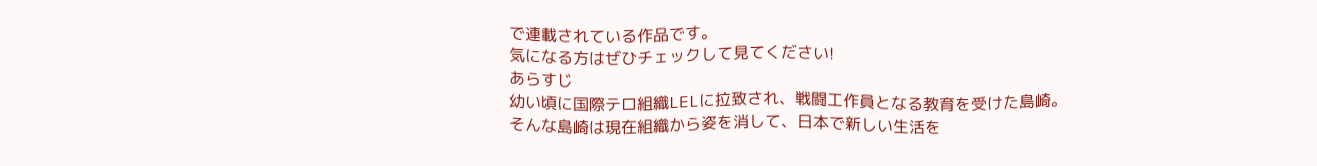で連載されている作品です。
気になる方はぜひチェックして見てください!
あらすじ
幼い頃に国際テロ組織LELに拉致され、戦闘工作員となる教育を受けた島崎。
そんな島崎は現在組織から姿を消して、日本で新しい生活を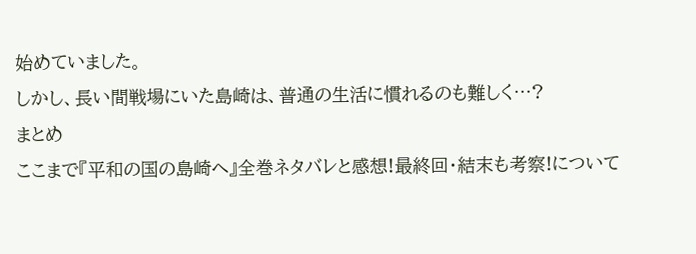始めていました。
しかし、長い間戦場にいた島崎は、普通の生活に慣れるのも難しく…?
まとめ
ここまで『平和の国の島崎へ』全巻ネタバレと感想!最終回・結末も考察!について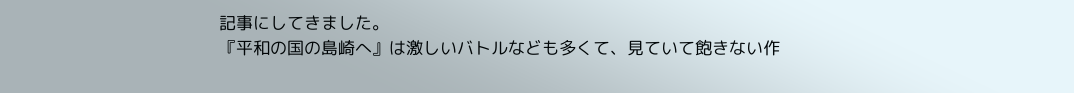記事にしてきました。
『平和の国の島崎へ』は激しいバトルなども多くて、見ていて飽きない作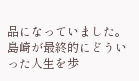品になっていました。
島崎が最終的にどういった人生を歩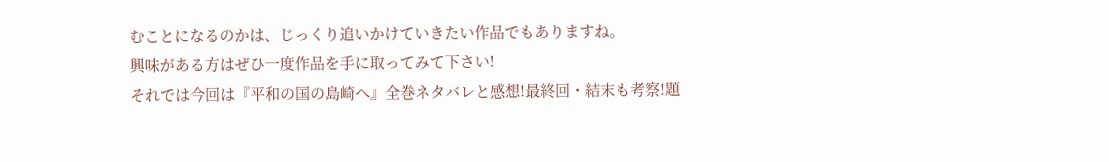むことになるのかは、じっくり追いかけていきたい作品でもありますね。
興味がある方はぜひ一度作品を手に取ってみて下さい!
それでは今回は『平和の国の島崎へ』全巻ネタバレと感想!最終回・結末も考察!題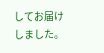してお届けしました。